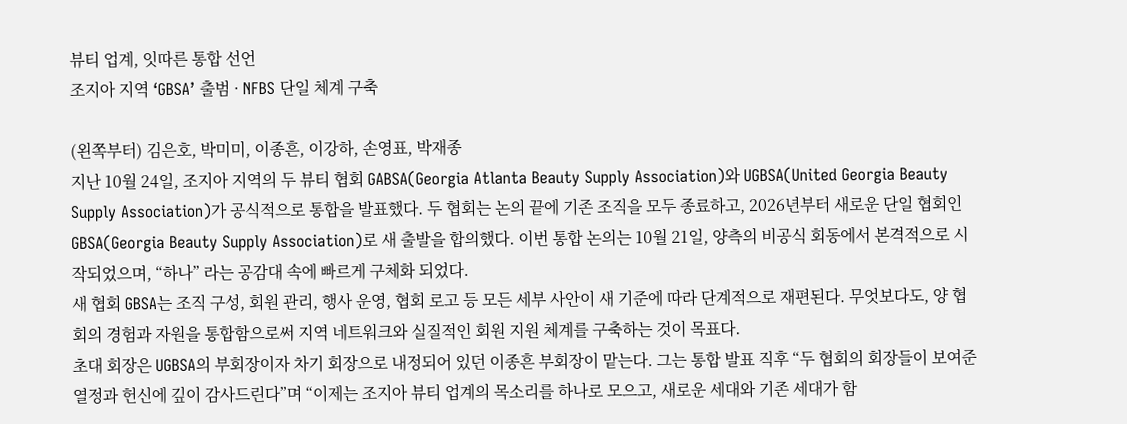뷰티 업계, 잇따른 통합 선언
조지아 지역 ‘GBSA’ 출범 · NFBS 단일 체계 구축

(왼쪽부터) 김은호, 박미미, 이종흔, 이강하, 손영표, 박재종
지난 10월 24일, 조지아 지역의 두 뷰티 협회 GABSA(Georgia Atlanta Beauty Supply Association)와 UGBSA(United Georgia Beauty Supply Association)가 공식적으로 통합을 발표했다. 두 협회는 논의 끝에 기존 조직을 모두 종료하고, 2026년부터 새로운 단일 협회인GBSA(Georgia Beauty Supply Association)로 새 출발을 합의했다. 이번 통합 논의는 10월 21일, 양측의 비공식 회동에서 본격적으로 시작되었으며, “하나” 라는 공감대 속에 빠르게 구체화 되었다.
새 협회 GBSA는 조직 구성, 회원 관리, 행사 운영, 협회 로고 등 모든 세부 사안이 새 기준에 따라 단계적으로 재편된다. 무엇보다도, 양 협회의 경험과 자원을 통합함으로써 지역 네트워크와 실질적인 회원 지원 체계를 구축하는 것이 목표다.
초대 회장은 UGBSA의 부회장이자 차기 회장으로 내정되어 있던 이종흔 부회장이 맡는다. 그는 통합 발표 직후 “두 협회의 회장들이 보여준 열정과 헌신에 깊이 감사드린다”며 “이제는 조지아 뷰티 업계의 목소리를 하나로 모으고, 새로운 세대와 기존 세대가 함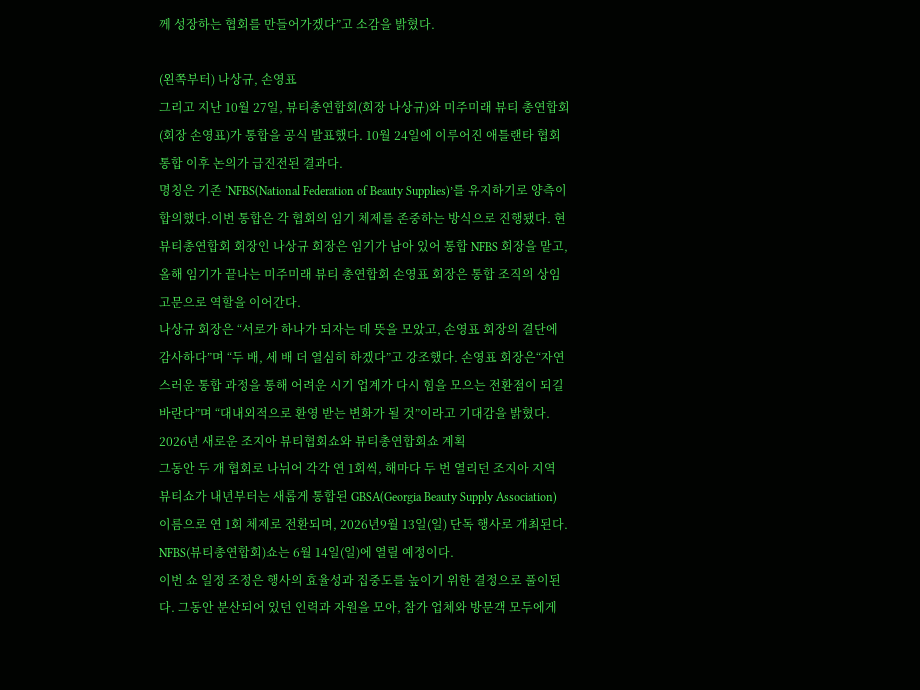께 성장하는 협회를 만들어가겠다”고 소감을 밝혔다.

(왼쪽부터) 나상규, 손영표
그리고 지난 10월 27일, 뷰티총연합회(회장 나상규)와 미주미래 뷰티 총연합회(회장 손영표)가 통합을 공식 발표했다. 10월 24일에 이루어진 애틀랜타 협회 통합 이후 논의가 급진전된 결과다.
명칭은 기존 ‘NFBS(National Federation of Beauty Supplies)’를 유지하기로 양측이 합의했다.이번 통합은 각 협회의 임기 체제를 존중하는 방식으로 진행됐다. 현 뷰티총연합회 회장인 나상규 회장은 임기가 남아 있어 통합 NFBS 회장을 맡고, 올해 임기가 끝나는 미주미래 뷰티 총연합회 손영표 회장은 통합 조직의 상임고문으로 역할을 이어간다.
나상규 회장은 “서로가 하나가 되자는 데 뜻을 모았고, 손영표 회장의 결단에 감사하다”며 “두 배, 세 배 더 열심히 하겠다”고 강조했다. 손영표 회장은“자연스러운 통합 과정을 통해 어려운 시기 업계가 다시 힘을 모으는 전환점이 되길 바란다”며 “대내외적으로 환영 받는 변화가 될 것”이라고 기대감을 밝혔다.
2026년 새로운 조지아 뷰티협회쇼와 뷰티총연합회쇼 계획
그동안 두 개 협회로 나뉘어 각각 연 1회씩, 해마다 두 번 열리던 조지아 지역 뷰티쇼가 내년부터는 새롭게 통합된 GBSA(Georgia Beauty Supply Association) 이름으로 연 1회 체제로 전환되며, 2026년9월 13일(일) 단독 행사로 개최된다. NFBS(뷰티총연합회)쇼는 6월 14일(일)에 열릴 예정이다.
이번 쇼 일정 조정은 행사의 효율성과 집중도를 높이기 위한 결정으로 풀이된다. 그동안 분산되어 있던 인력과 자원을 모아, 참가 업체와 방문객 모두에게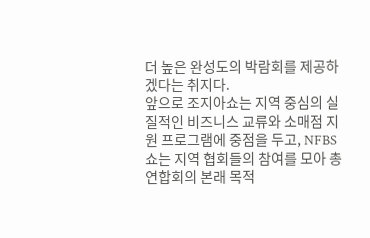더 높은 완성도의 박람회를 제공하겠다는 취지다.
앞으로 조지아쇼는 지역 중심의 실질적인 비즈니스 교류와 소매점 지원 프로그램에 중점을 두고, NFBS쇼는 지역 협회들의 참여를 모아 총연합회의 본래 목적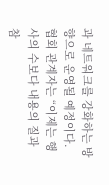과 네트워크를 강화하는 방향으로 운영될 예정이다. 협회 관계자는 “이제는 행사의 수보다 내용의 질과 참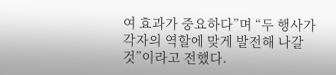여 효과가 중요하다”며 “두 행사가 각자의 역할에 맞게 발전해 나갈 것”이라고 전했다.